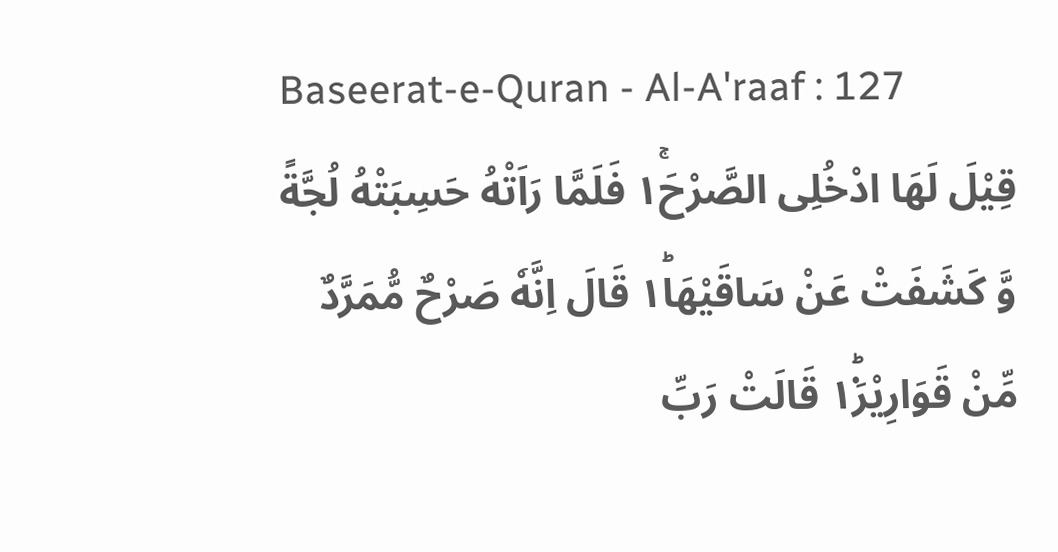Baseerat-e-Quran - Al-A'raaf : 127
قِیْلَ لَهَا ادْخُلِی الصَّرْحَ١ۚ فَلَمَّا رَاَتْهُ حَسِبَتْهُ لُجَّةً وَّ كَشَفَتْ عَنْ سَاقَیْهَا١ؕ قَالَ اِنَّهٗ صَرْحٌ مُّمَرَّدٌ مِّنْ قَوَارِیْرَ١ؕ۬ قَالَتْ رَبِّ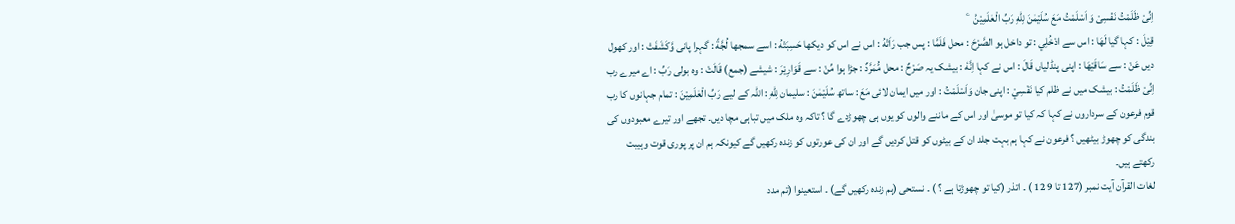اِنِّیْ ظَلَمْتُ نَفْسِیْ وَ اَسْلَمْتُ مَعَ سُلَیْمٰنَ لِلّٰهِ رَبِّ الْعٰلَمِیْنَ۠   ۧ
قِيْلَ : کہا گیا لَهَا : اس سے ادْخُلِي : تو داخل ہو الصَّرْحَ : محل فَلَمَّا : پس جب رَاَتْهُ : اس نے اس کو دیکھا حَسِبَتْهُ : اسے سمجھا لُجَّةً : گہرا پانی وَّكَشَفَتْ : اور کھول دیں عَنْ : سے سَاقَيْهَا : اپنی پنڈلیاں قَالَ : اس نے کہا اِنَّهٗ : بیشک یہ صَرْحٌ : محل مُّمَرَّدٌ : جڑا ہوا مِّنْ : سے قَوَارِيْرَ : شیشے (جمع) قَالَتْ : وہ بولی رَبِّ : اے میرے رب اِنِّىْ ظَلَمْتُ : بیشک میں نے ظلم کیا نَفْسِيْ : اپنی جان وَاَسْلَمْتُ : اور میں ایمان لائی مَعَ : ساتھ سُلَيْمٰنَ : سلیمان لِلّٰهِ : اللہ کے لیے رَبِّ الْعٰلَمِيْنَ : تمام جہانوں کا رب
قوم فرعون کے سرداروں نے کہا کہ کیا تو موسیٰ اور اس کے ماننے والوں کو یوں ہی چھوڑدے گا ؟ تاکہ وہ ملک میں تباہی مچا دیں۔ تجھے اور تیرے معبودوں کی بندگی کو چھوڑ بیٹھیں ؟ فرعون نے کہا ہم بہت جلد ان کے بیٹوں کو قتل کردیں گے اور ان کی عورتوں کو زندہ رکھیں گے کیونکہ ہم ان پر پوری قوت وہیبت رکھتے ہیں۔
لغات القرآن آیت نمبر (127 تا 9 12 ) ۔ اتذر (کیا تو چھوڑتا ہے ؟ ) ۔ نستحی (ہم زندہ رکھیں گے) ۔ استعینوا (تم مدد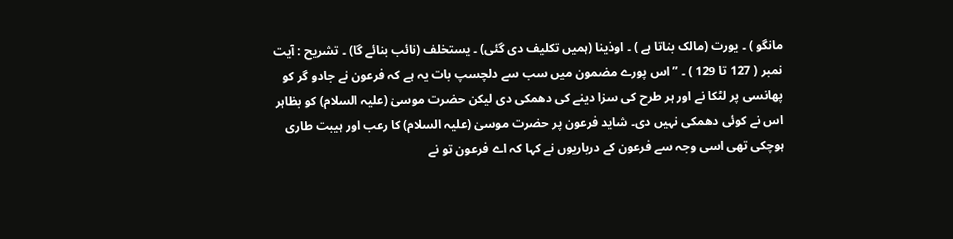مانگو ) ۔ یورت (مالک بناتا ہے ) ۔ اوذینا (ہمیں تکلیف دی گئی) ۔ یستخلف (نائب بنائے گا) ۔ تشریح : آیت نمبر ( 127 تا 129 ) ۔ ” اس پورے مضمون میں سب سے دلچسپ بات یہ ہے کہ فرعون نے جادو گر کو پھانسی پر لٹکا نے اور ہر طرح کی سزا دینے کی دھمکی دی لیکن حضرت موسیٰ (علیہ السلام) کو بظاہر اس نے کوئی دھمکی نہیں دی۔ شاید فرعون پر حضرت موسیٰ (علیہ السلام) کا رعب اور ہیبت طاری ہوچکی تھی اسی وجہ سے فرعون کے درباریوں نے کہا کہ اے فرعون تو نے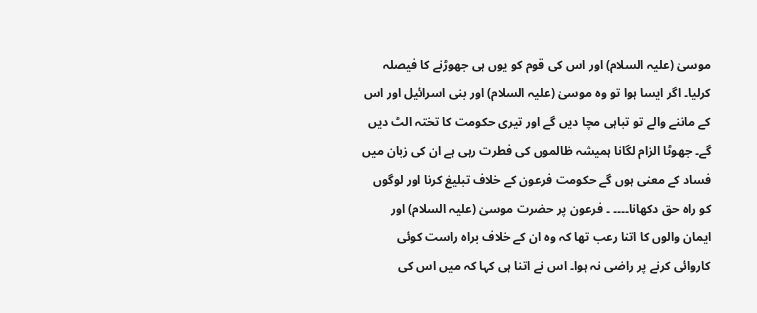موسیٰ (علیہ السلام) اور اس کی قوم کو یوں ہی جھوڑنے کا فیصلہ کرلیا۔ اگر ایسا ہوا تو وہ موسیٰ (علیہ السلام) اور بنی اسرائیل اور اس کے ماننے والے تو تباہی مچا دیں گے اور تیری حکومت کا تختہ الٹ دیں گے۔ جھوٹا الزام لگانا ہمیشہ ظالموں کی فطرت رہی ہے ان کی زبان میں فساد کے معنی ہوں گے حکومت فرعون کے خلاف تبلیغ کرنا اور لوگوں کو راہ حق دکھانا۔۔۔۔ ۔ فرعون پر حضرت موسیٰ (علیہ السلام) اور ایمان والوں کا اتنا رعب تھا کہ وہ ان کے خلاف براہ راست کوئی کاروائی کرنے پر راضی نہ ہوا۔ اس نے اتنا ہی کہا کہ میں اس کی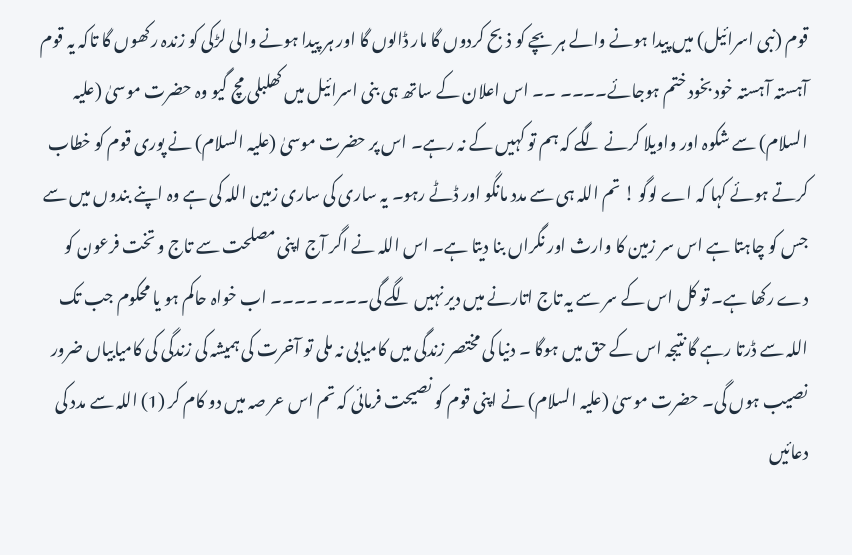قوم (نبی اسرائیل) میں پیدا ہونے والے ہر بچے کو ذبح کردوں گا مار ڈالوں گا اور ہر پیدا ہونے والی لڑکی کو زندہ رکھوں گا تاکہ یہ قوم آہستہ آہستہ خود بخود ختم ہوجائے۔۔۔۔ ۔۔ اس اعلان کے ساتھ ہی بنی اسرائیل میں کھلبلی مچ گیو وہ حضرت موسیٰ (علیہ السلام) سے شکوہ اور واویلا کرنے لگے کہ ہم تو کہیں کے نہ رہے۔ اس پر حضرت موسیٰ (علیہ السلام) نے پوری قوم کو خطاب کرتے ہوئے کہا کہ اے لوگو ! تم اللہ ہی سے مدد مانگو اور ڈٹے رہو۔ یہ ساری کی ساری زمین اللہ کی ہے وہ اپنے بندوں میں سے جس کو چاہتا ہے اس سر زمین کا وارث اور نگراں بنا دیتا ہے۔ اس اللہ نے اگر آج اپنی مصلحت سے تاج و تخت فرعون کو دے رکھا ہے۔ تو کل اس کے سر سے یہ تاج اتارنے میں دیر نہیں لگے گی۔۔۔۔ ۔۔۔۔ اب خواہ حاکم ہو یا محکوم جب تک اللہ سے ڈرتا رہے گا نتیجہ اس کے حق میں ہوگا ۔ دنیا کی مختصر زندگی میں کامیابی نہ ملی تو آخرت کی ہمیشہ کی زندگی کی کامیابیاں ضرور نصیب ہوں گی۔ حضرت موسیٰ (علیہ السلام) نے اپنی قوم کو نصیحت فرمائی کہ تم اس عر صہ میں دو کام کر (1) اللہ سے مدد کی دعائیں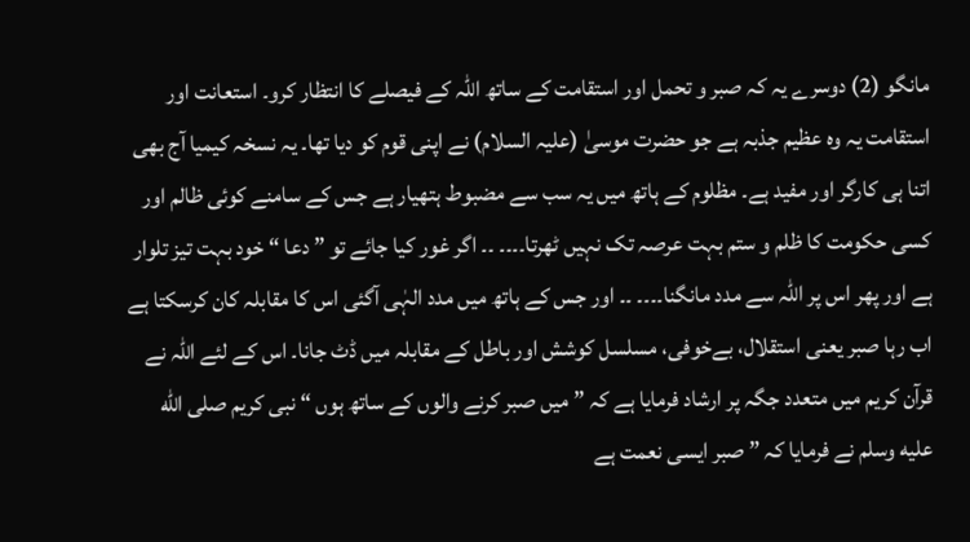مانگو (2) دوسرے یہ کہ صبر و تحمل اور استقامت کے ساتھ اللہ کے فیصلے کا انتظار کرو۔ استعانت اور استقامت یہ وہ عظیم جذبہ ہے جو حضرت موسیٰ (علیہ السلام) نے اپنی قوم کو دیا تھا۔ یہ نسخہ کیمیا آج بھی اتنا ہی کارگر اور مفید ہے۔ مظلوم کے ہاتھ میں یہ سب سے مضبوط ہتھیار ہے جس کے سامنے کوئی ظالم اور کسی حکومت کا ظلم و ستم بہت عرصہ تک نہیں ٹھرتا۔۔۔۔ ۔۔ اگر غور کیا جائے تو ” دعا “ خود بہت تیز تلوار ہے اور پھر اس پر اللہ سے مدد مانگنا۔۔۔۔ ۔۔ اور جس کے ہاتھ میں مدد الہٰی آگئی اس کا مقابلہ کان کرسکتا ہے اب رہا صبر یعنی استقلال، بےخوفی، مسلسل کوشش اور باطل کے مقابلہ میں ڈٹ جانا۔ اس کے لئے اللہ نے قرآن کریم میں متعدد جگہ پر ارشاد فرمایا ہے کہ ” میں صبر کرنے والوں کے ساتھ ہوں “ نبی کریم صلى الله عليه وسلم نے فرمایا کہ ” صبر ایسی نعمت ہے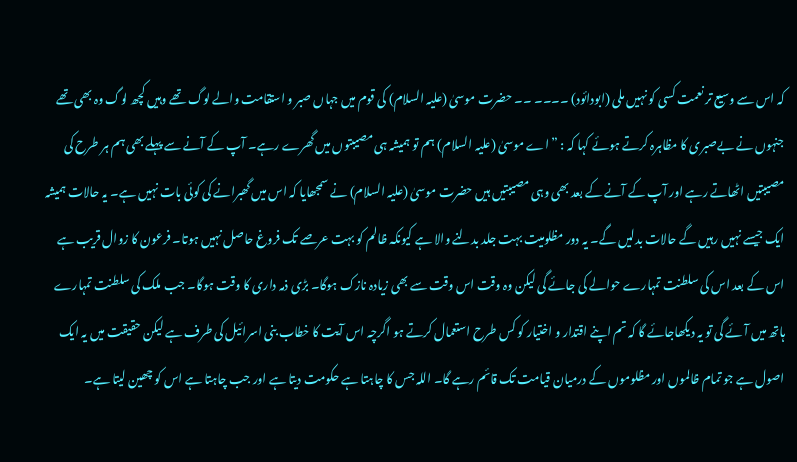کہ اس سے وسیع تر نعمت کسی کو نہیں ملی (ابودائود) ۔۔۔۔ ۔۔ حضرت موسیٰ (علیہ السلام) کی قوم میں جہاں صبر و استقامت والے لوگ تھے وہیں کچھ لوگ وہ بھی تھے جنہوں نے بےصبری کا مظاہرہ کرتے ہوئے کہا کہ : ” اے موسیٰ (علیہ السلام) ہم تو ہمیشہ ہی مصیبتوں میں گھرے رہے۔ آپ کے آنے سے پہلے بھی ہم ہر طرح کی مصیبتیں اٹھاتے رہے اور آپ کے آنے کے بعد بھی وہی مصیبتیں ہیں حضرت موسیٰ (علیہ السلام) نے سمجھایا کہ اس میں گھبرانے کی کوئی بات نہیں ہے۔ یہ حالات ہمیشہ ایک جیسے نہیں رہیں گے حالات بدلیں گے۔ یہ دور مظلومیت بہت جلد بدلنے والا ہے کیونکہ ظالم کو بہت عرصے تک فروغ حاصل نہیں ہوتا۔ فرعون کا زوال قریب ہے اس کے بعد اس کی سلطنت تمہارے حوالے کی جائے گی لیکن وہ وقت اس وقت سے بھی زیادہ نازک ہوگا۔ بڑی ذمہ داری کا وقت ہوگا۔ جب ملک کی سلطنت تمہارے ہاتھ میں آئے گی تو یہ دیکھاجائے گا کہ تم اپنے اقتدار و اختیار کو کس طرح استعمال کرتے ہو اگرچہ اس آیت کا خطاب بنی اسرائیل کی طرف ہے لیکن حقیقت میں یہ ایک اصول ہے جو تمام ظالموں اور مظلوموں کے درمیان قیامت تک قائم رہے گا۔ اللہ جس کا چاہتا ہے حکومت دیتا ہے اور جب چاہتا ہے اس کو چھین لیتا ہے۔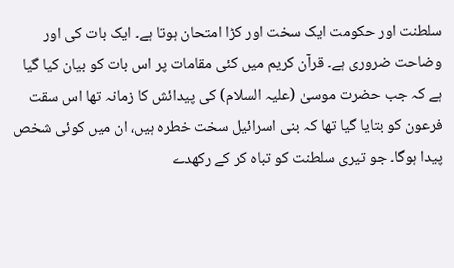سلطنت اور حکومت ایک سخت اور کڑا امتحان ہوتا ہے۔ ایک بات کی اور وضاحت ضروری ہے۔ قرآن کریم میں کئی مقامات پر اس بات کو بیان کیا گیا ہے کہ جب حضرت موسیٰ (علیہ السلام) کی پیدائش کا زمانہ تھا اس سقت فرعون کو بتایا گیا تھا کہ بنی اسرائیل سخت خطرہ ہیں، ان میں کوئی شخص پیدا ہوگا۔ جو تیری سلطنت کو تباہ کر کے رکھدے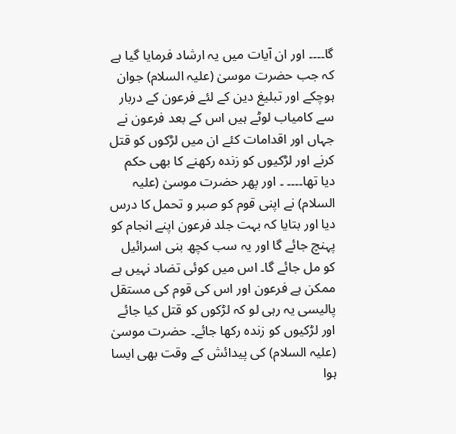گا۔۔۔۔ اور ان آیات میں یہ ارشاد فرمایا گیا ہے کہ جب حضرت موسیٰ (علیہ السلام) جوان ہوچکے اور تبلیغ دین کے لئے فرعون کے دربار سے کامیاب لوٹے ہیں اس کے بعد فرعون نے جہاں اور اقدامات کئے ان میں لڑکوں کو قتل کرنے اور لڑکیوں کو زندہ رکھنے کا بھی حکم دیا تھا۔۔۔۔ ۔ اور پھر حضرت موسیٰ (علیہ السلام) نے اپنی قوم کو صبر و تحمل کا درس دیا اور بتایا کہ بہت جلد فرعون اپنے انجام کو پہنچ جائے گا اور یہ سب کچھ بنی اسرائیل کو مل جائے گا۔ اس میں کوئی تضاد نہیں ہے ممکن ہے فرعون اور اس کی قوم کی مستقل پالیسی یہ رہی لو کہ لڑکوں کو قتل کیا جائے اور لڑکیوں کو زندہ رکھا جائے۔ حضرت موسیٰ (علیہ السلام) کی پیدائش کے وقت بھی ایسا ہوا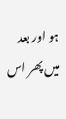ہو اور بعد میں پھر اس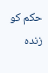حکم کو زندہ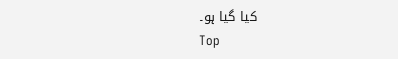کیا گیا ہو۔
Top